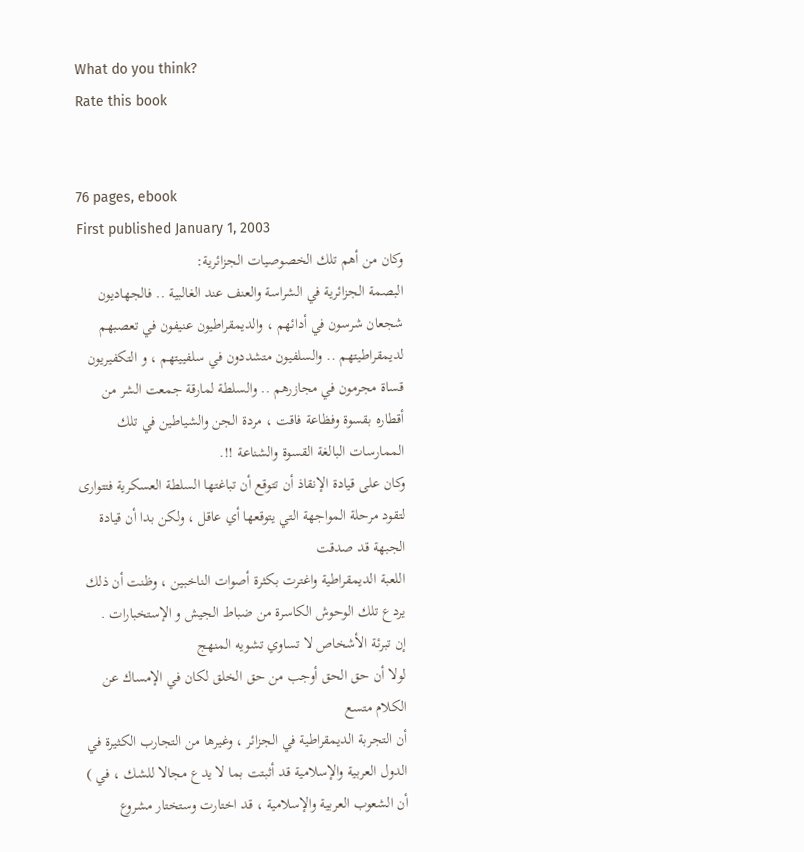What do you think?
Rate this book


76 pages, ebook
First published January 1, 2003
وكان من أهم تلك الخصوصيات الجزائرية:
البصمة الجزائرية في الشراسة والعنف عند الغالبية .. فالجهاديون شجعان شرسون في أدائهم ، والديمقراطيون عنيفون في تعصبهم لديمقراطيتهم .. والسلفيون متشددون في سلفييتهم ، و التكفيريون قساة مجرمون في مجازرهم .. والسلطة لمارقة جمعت الشر من أقطاره بقسوة وفظاعة فاقت ، مردة الجن والشياطين في تلك الممارسات البالغة القسوة والشناعة !!.
وكان على قيادة الإنقاذ أن تتوقع أن تباغتها السلطة العسكرية فتتوارى لتقود مرحلة المواجهة التي يتوقعها أي عاقل ، ولكن بدا أن قيادة الجبهة قد صدقت
اللعبة الديمقراطية واغترت بكثرة أصوات الناخبين ، وظنت أن ذلك يردع تلك الوحوش الكاسرة من ضباط الجيش و الإستخبارات .
إن تبرئة الأشخاص لا تساوي تشويه المنهج
لولا أن حق الحق أوجب من حق الخلق لكان في الإمساك عن الكلام متسع
أن التجربة الديمقراطية في الجزائر ، وغيرها من التجارب الكثيرة في الدول العربية والإسلامية قد أثبتت بما لا يدع مجالا للشك ، في ) أن الشعوب العربية والإسلامية ، قد اختارت وستختار مشروع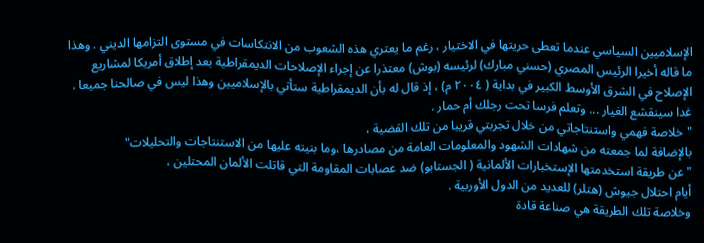الإسلاميين السياسي عندما تعطى حريتها في الاختيار ، رغم ما يعتري هذه الشعوب من الانتكاسات في مستوى التزامها الديني . وهذا ما قاله أخيرا الرئيس المصري (حسني مبارك) لرئيسه (بوش) معتذرا عن إجراء الإصلاحات الديمقراطية بعد إطلاق أمريكا لمشاريع الإصلاح في الشرق الأوسط الكبير في بداية ( ٢٠٠٤ م) ، إذ قال له بأن الديمقراطية ستأتي بالإسلاميين وهذا ليس في صالحنا جميعا .
غدا سينقشع الغيار ... وتعلم فرسا تحت رجلك أم حمار .
"خلاصة فهمي واستنتاجاتي من خلال تجربتي قريبا من تلك القضية ،
بالإضافة لما جمعته من شهادات الشهود والمعلومات العامة من مصادرها ،وما بنيته عليها من الاستنتاجات والتحليلات"
"عن طريقة استخدمتها الإستخبارات الألمانية ( الجستابو) ضد عصابات المقاومة التي قاتلت الألمان المحتلين ،
أيام احتلال جيوش (هتلر) للعديد من الدول الأوربية .
وخلاصة تلك الطريقة هي صناعة قادة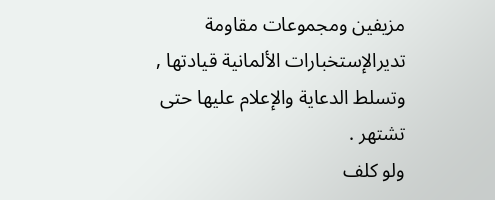مزيفين ومجموعات مقاومة تديرالإستخبارات الألمانية قيادتها ,
وتسلط الدعاية والإعلام عليها حتى تشتهر .
ولو كلف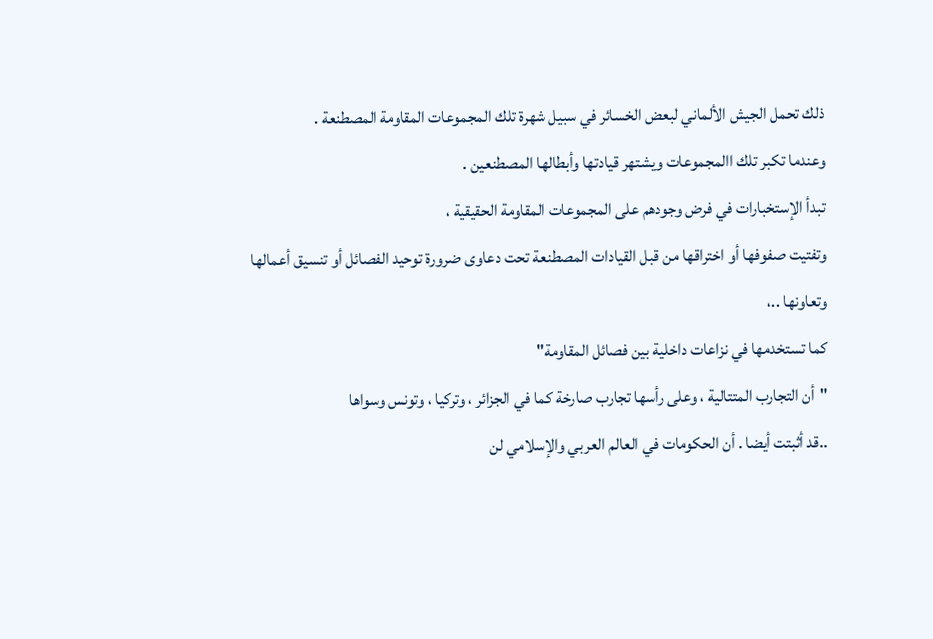ذلك تحمل الجيش الألماني لبعض الخسائر في سبيل شهرة تلك المجموعات المقاومة المصطنعة .
وعندما تكبر تلك االمجموعات ويشتهر قيادتها وأبطالها المصطنعين .
تبدأ الإستخبارات في فرض وجودهم على المجموعات المقاومة الحقيقية ،
وتفتيت صفوفها أو اختراقها من قبل القيادات المصطنعة تحت دعاوى ضرورة توحيد الفصائل أو تنسيق أعمالها وتعاونها ..،
كما تستخدمها في نزاعات داخلية بين فصائل المقاومة"
"أن التجارب المتتالية ، وعلى رأسها تجارب صارخة كما في الجزائر ، وتركيا ، وتونس وسواها
..قد أثبتت أيضا . أن الحكومات في العالم العربي والإسلامي لن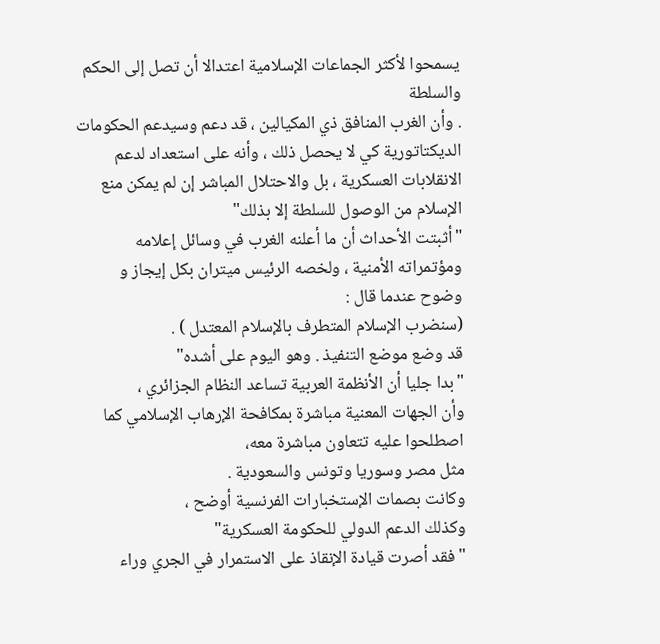يسمحوا لأكثر الجماعات الإسلامية اعتدالا أن تصل إلى الحكم والسلطة
. وأن الغرب المنافق ذي المكيالين ، قد دعم وسيدعم الحكومات الديكتاتورية كي لا يحصل ذلك ، وأنه على استعداد لدعم الانقلابات العسكرية ، بل والاحتلال المباشر إن لم يمكن منع الإسلام من الوصول للسلطة إلا بذلك"
"أثبتت الأحداث أن ما أعلنه الغرب في وسائل إعلامه ومؤتمراته الأمنية ، ولخصه الرئيس ميتران بكل إيجاز و وضوح عندما قال :
(سنضرب الإسلام المتطرف بالإسلام المعتدل ) .
قد وضع موضع التنفيذ . وهو اليوم على أشده"
"بدا جليا أن الأنظمة العربية تساعد النظام الجزائري ،
وأن الجهات المعنية مباشرة بمكافحة الإرهاب الإسلامي كما اصطلحوا عليه تتعاون مباشرة معه،
مثل مصر وسوريا وتونس والسعودية .
وكانت بصمات الإستخبارات الفرنسية أوضح ،
وكذلك الدعم الدولي للحكومة العسكرية"
"فقد أصرت قيادة الإنقاذ على الاستمرار في الجري وراء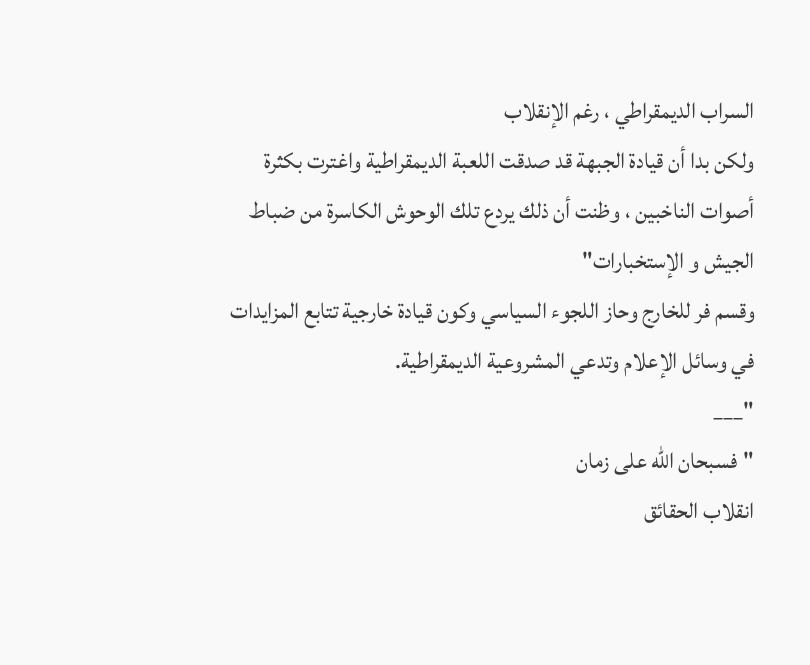السراب الديمقراطي ، رغم الإنقلاب
ولكن بدا أن قيادة الجبهة قد صدقت اللعبة الديمقراطية واغترت بكثرة أصوات الناخبين ، وظنت أن ذلك يردع تلك الوحوش الكاسرة من ضباط الجيش و الإستخبارات"
وقسم فر للخارج وحاز اللجوء السياسي وكون قيادة خارجية تتابع المزايدات في وسائل الإعلام وتدعي المشروعية الديمقراطية.
"___
"فسبحان الله على زمان
انقلاب الحقائق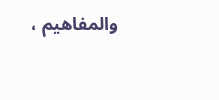والمفاهيم ،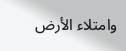وامتلاء الأرض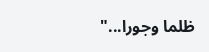ظلما وجورا..."